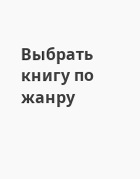Выбрать книгу по жанру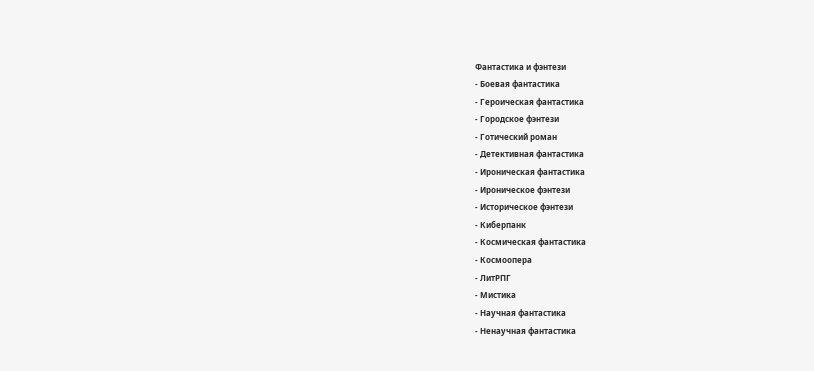Фантастика и фэнтези
- Боевая фантастика
- Героическая фантастика
- Городское фэнтези
- Готический роман
- Детективная фантастика
- Ироническая фантастика
- Ироническое фэнтези
- Историческое фэнтези
- Киберпанк
- Космическая фантастика
- Космоопера
- ЛитРПГ
- Мистика
- Научная фантастика
- Ненаучная фантастика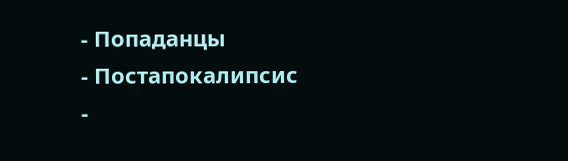- Попаданцы
- Постапокалипсис
-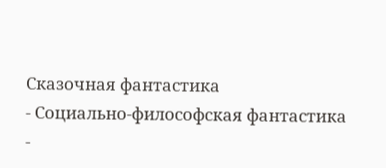Сказочная фантастика
- Социально-философская фантастика
-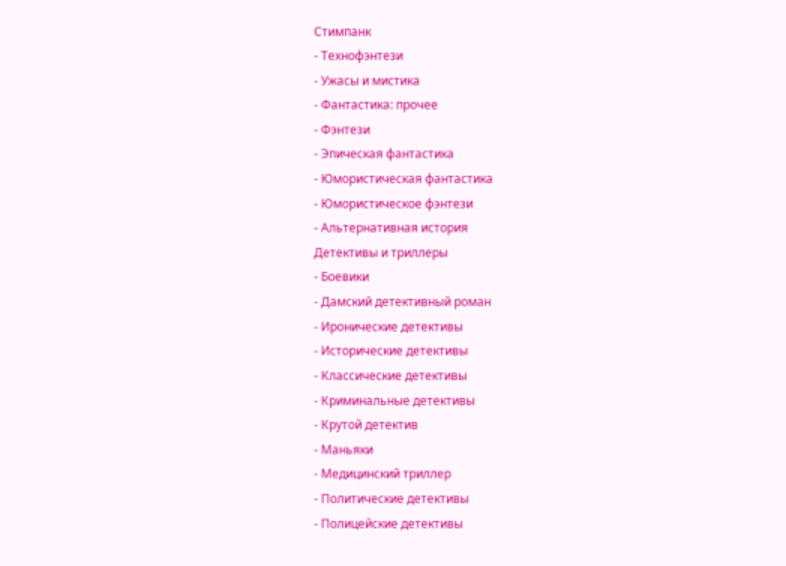Стимпанк
- Технофэнтези
- Ужасы и мистика
- Фантастика: прочее
- Фэнтези
- Эпическая фантастика
- Юмористическая фантастика
- Юмористическое фэнтези
- Альтернативная история
Детективы и триллеры
- Боевики
- Дамский детективный роман
- Иронические детективы
- Исторические детективы
- Классические детективы
- Криминальные детективы
- Крутой детектив
- Маньяки
- Медицинский триллер
- Политические детективы
- Полицейские детективы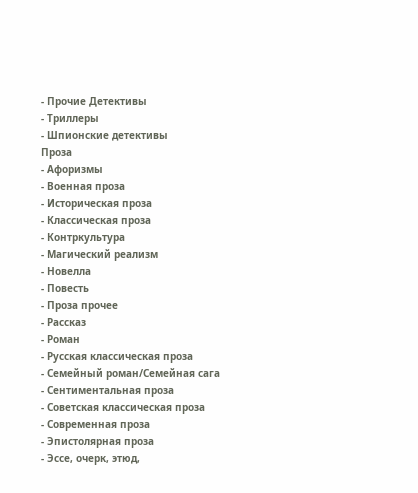- Прочие Детективы
- Триллеры
- Шпионские детективы
Проза
- Афоризмы
- Военная проза
- Историческая проза
- Классическая проза
- Контркультура
- Магический реализм
- Новелла
- Повесть
- Проза прочее
- Рассказ
- Роман
- Русская классическая проза
- Семейный роман/Семейная сага
- Сентиментальная проза
- Советская классическая проза
- Современная проза
- Эпистолярная проза
- Эссе, очерк, этюд,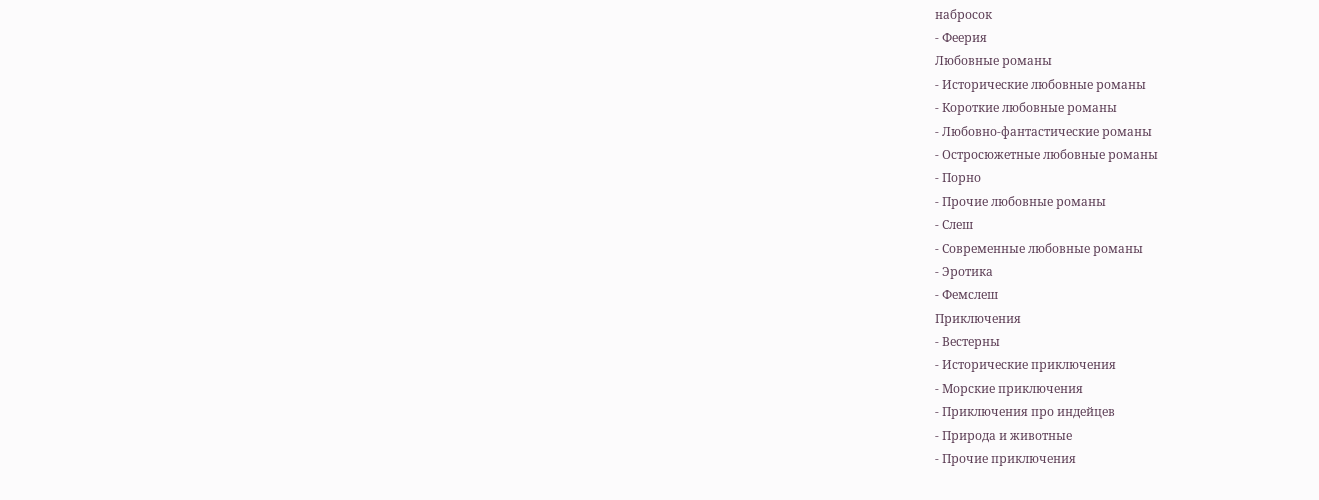набросок
- Феерия
Любовные романы
- Исторические любовные романы
- Короткие любовные романы
- Любовно-фантастические романы
- Остросюжетные любовные романы
- Порно
- Прочие любовные романы
- Слеш
- Современные любовные романы
- Эротика
- Фемслеш
Приключения
- Вестерны
- Исторические приключения
- Морские приключения
- Приключения про индейцев
- Природа и животные
- Прочие приключения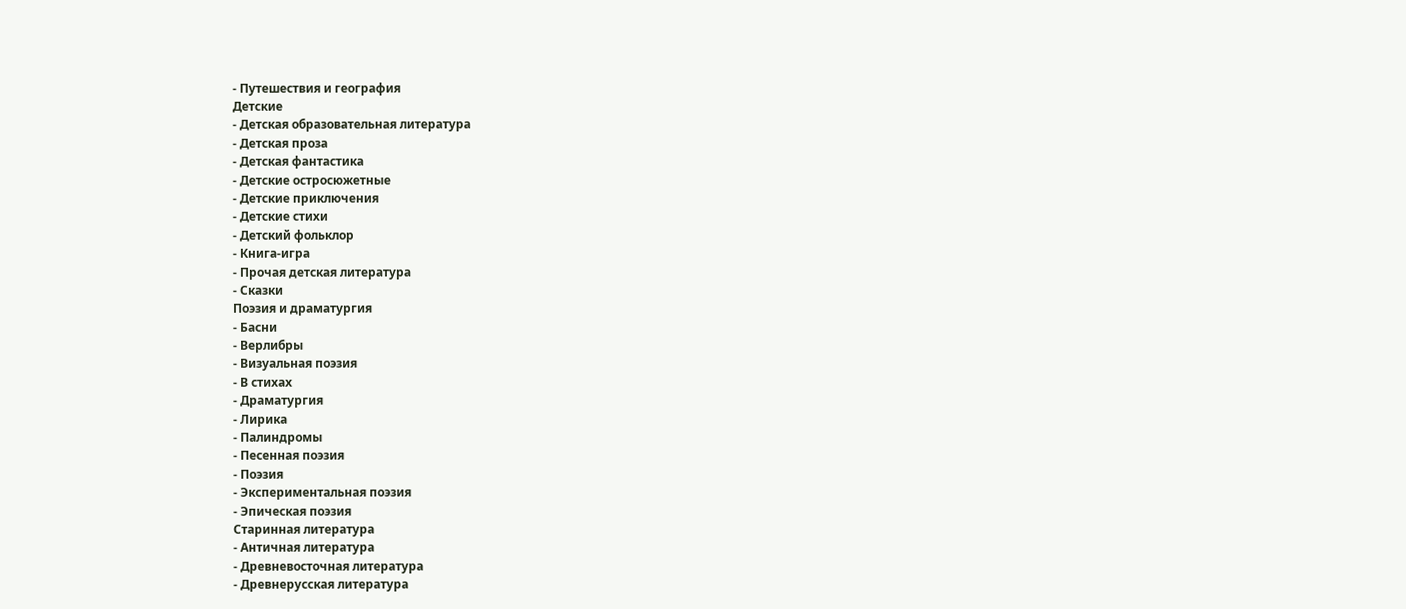- Путешествия и география
Детские
- Детская образовательная литература
- Детская проза
- Детская фантастика
- Детские остросюжетные
- Детские приключения
- Детские стихи
- Детский фольклор
- Книга-игра
- Прочая детская литература
- Сказки
Поэзия и драматургия
- Басни
- Верлибры
- Визуальная поэзия
- В стихах
- Драматургия
- Лирика
- Палиндромы
- Песенная поэзия
- Поэзия
- Экспериментальная поэзия
- Эпическая поэзия
Старинная литература
- Античная литература
- Древневосточная литература
- Древнерусская литература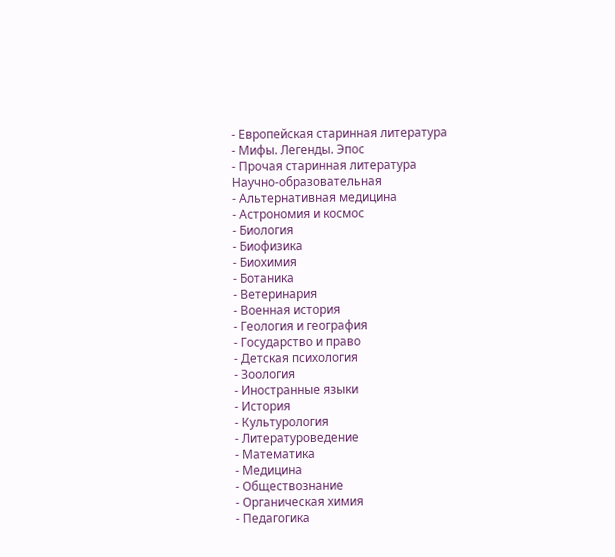- Европейская старинная литература
- Мифы. Легенды. Эпос
- Прочая старинная литература
Научно-образовательная
- Альтернативная медицина
- Астрономия и космос
- Биология
- Биофизика
- Биохимия
- Ботаника
- Ветеринария
- Военная история
- Геология и география
- Государство и право
- Детская психология
- Зоология
- Иностранные языки
- История
- Культурология
- Литературоведение
- Математика
- Медицина
- Обществознание
- Органическая химия
- Педагогика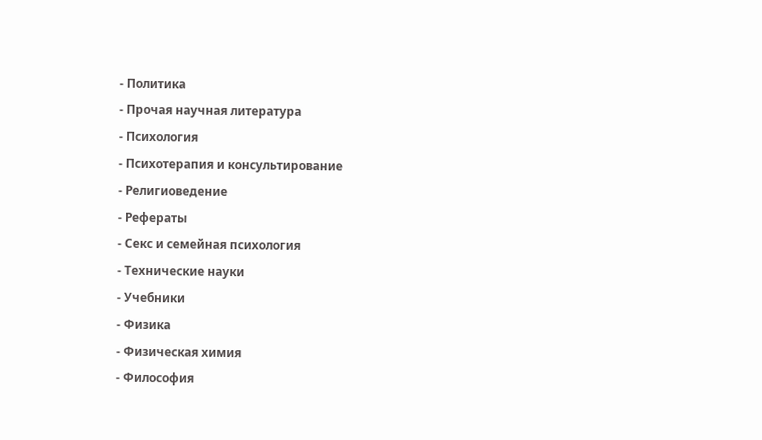- Политика
- Прочая научная литература
- Психология
- Психотерапия и консультирование
- Религиоведение
- Рефераты
- Секс и семейная психология
- Технические науки
- Учебники
- Физика
- Физическая химия
- Философия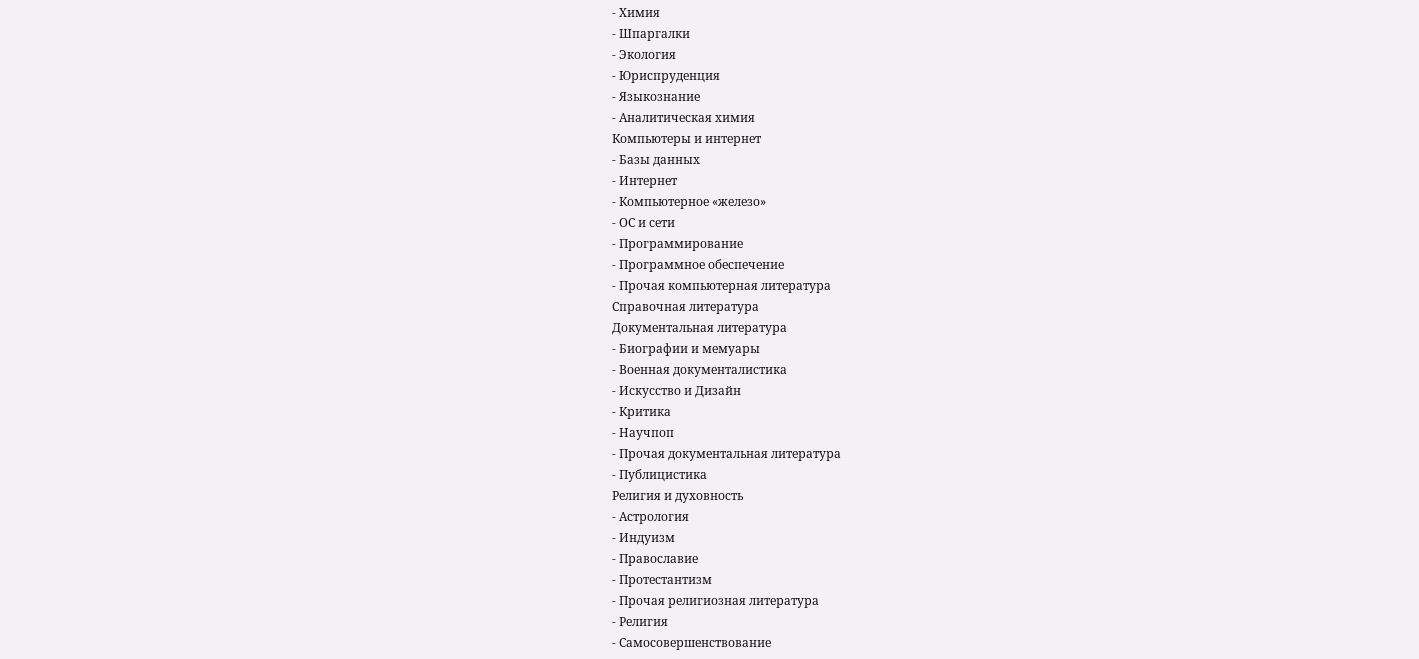- Химия
- Шпаргалки
- Экология
- Юриспруденция
- Языкознание
- Аналитическая химия
Компьютеры и интернет
- Базы данных
- Интернет
- Компьютерное «железо»
- ОС и сети
- Программирование
- Программное обеспечение
- Прочая компьютерная литература
Справочная литература
Документальная литература
- Биографии и мемуары
- Военная документалистика
- Искусство и Дизайн
- Критика
- Научпоп
- Прочая документальная литература
- Публицистика
Религия и духовность
- Астрология
- Индуизм
- Православие
- Протестантизм
- Прочая религиозная литература
- Религия
- Самосовершенствование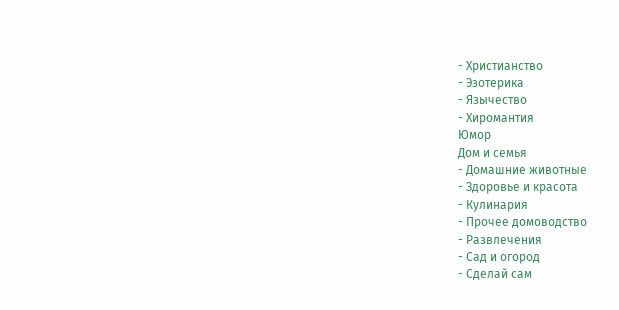- Христианство
- Эзотерика
- Язычество
- Хиромантия
Юмор
Дом и семья
- Домашние животные
- Здоровье и красота
- Кулинария
- Прочее домоводство
- Развлечения
- Сад и огород
- Сделай сам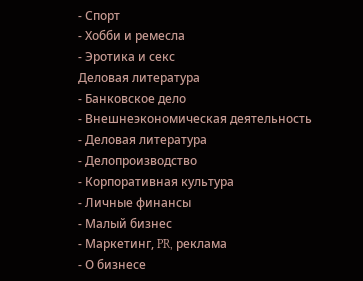- Спорт
- Хобби и ремесла
- Эротика и секс
Деловая литература
- Банковское дело
- Внешнеэкономическая деятельность
- Деловая литература
- Делопроизводство
- Корпоративная культура
- Личные финансы
- Малый бизнес
- Маркетинг, PR, реклама
- О бизнесе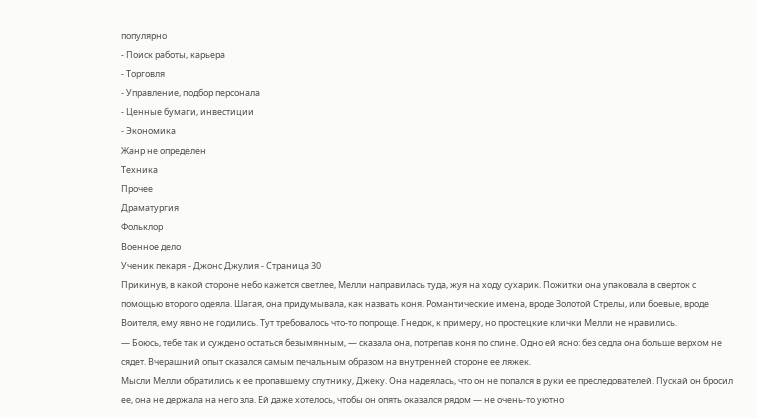популярно
- Поиск работы, карьера
- Торговля
- Управление, подбор персонала
- Ценные бумаги, инвестиции
- Экономика
Жанр не определен
Техника
Прочее
Драматургия
Фольклор
Военное дело
Ученик пекаря - Джонс Джулия - Страница 30
Прикинув, в какой стороне небо кажется светлее, Мелли направилась туда, жуя на ходу сухарик. Пожитки она упаковала в сверток с помощью второго одеяла. Шагая, она придумывала, как назвать коня. Романтические имена, вроде Золотой Стрелы, или боевые, вроде Воителя, ему явно не годились. Тут требовалось что-то попроще. Гнедок, к примеру, но простецкие клички Мелли не нравились.
— Боюсь, тебе так и суждено остаться безымянным, — сказала она, потрепав коня по спине. Одно ей ясно: без седла она больше верхом не сядет. Вчерашний опыт сказался самым печальным образом на внутренней стороне ее ляжек.
Мысли Мелли обратились к ее пропавшему спутнику, Джеку. Она надеялась, что он не попался в руки ее преследователей. Пускай он бросил ее, она не держала на него зла. Ей даже хотелось, чтобы он опять оказался рядом — не очень-то уютно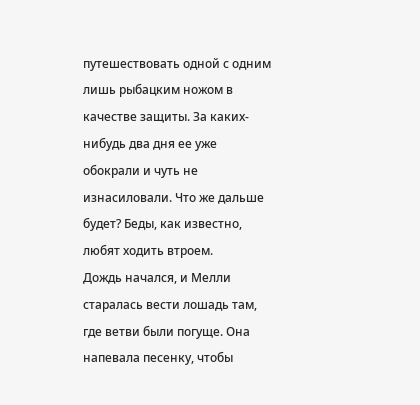путешествовать одной с одним лишь рыбацким ножом в качестве защиты. За каких-нибудь два дня ее уже обокрали и чуть не изнасиловали. Что же дальше будет? Беды, как известно, любят ходить втроем.
Дождь начался, и Мелли старалась вести лошадь там, где ветви были погуще. Она напевала песенку, чтобы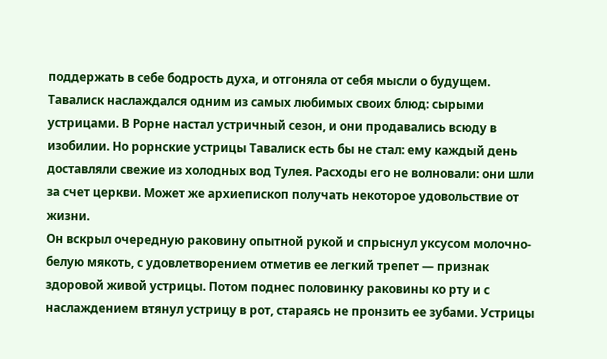поддержать в себе бодрость духа, и отгоняла от себя мысли о будущем.
Тавалиск наслаждался одним из самых любимых своих блюд: сырыми устрицами. В Рорне настал устричный сезон, и они продавались всюду в изобилии. Но рорнские устрицы Тавалиск есть бы не стал: ему каждый день доставляли свежие из холодных вод Тулея. Расходы его не волновали: они шли за счет церкви. Может же архиепископ получать некоторое удовольствие от жизни.
Он вскрыл очередную раковину опытной рукой и спрыснул уксусом молочно-белую мякоть, с удовлетворением отметив ее легкий трепет — признак здоровой живой устрицы. Потом поднес половинку раковины ко рту и с наслаждением втянул устрицу в рот, стараясь не пронзить ее зубами. Устрицы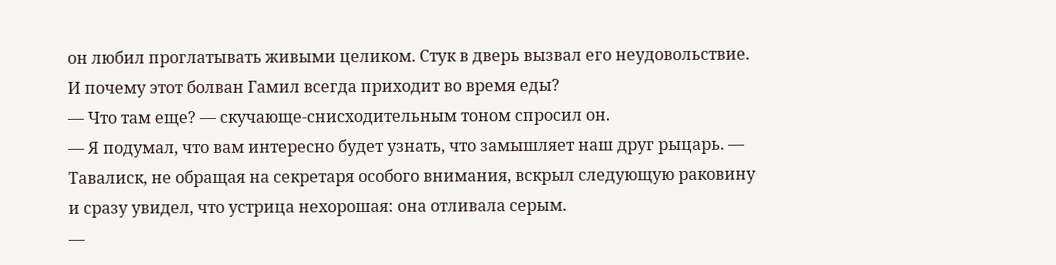он любил проглатывать живыми целиком. Стук в дверь вызвал его неудовольствие. И почему этот болван Гамил всегда приходит во время еды?
— Что там еще? — скучающе-снисходительным тоном спросил он.
— Я подумал, что вам интересно будет узнать, что замышляет наш друг рыцарь. — Тавалиск, не обращая на секретаря особого внимания, вскрыл следующую раковину и сразу увидел, что устрица нехорошая: она отливала серым.
—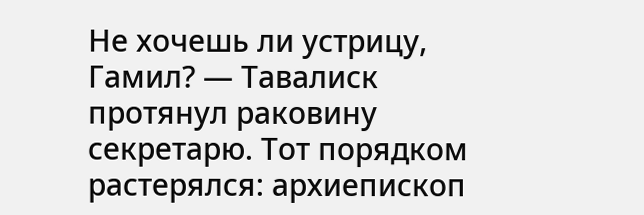Не хочешь ли устрицу, Гамил? — Тавалиск протянул раковину секретарю. Тот порядком растерялся: архиепископ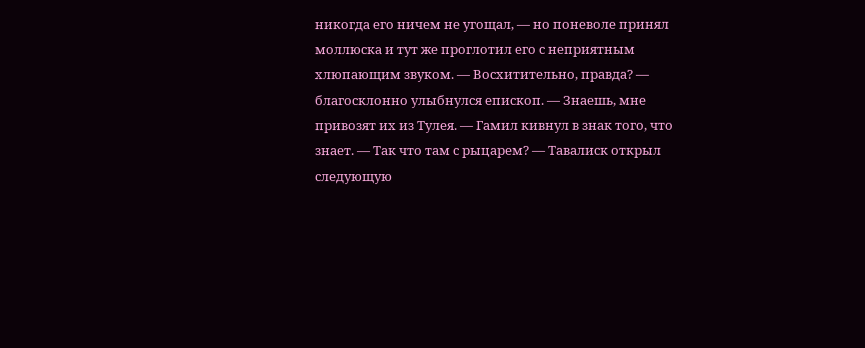никогда его ничем не угощал, — но поневоле принял моллюска и тут же проглотил его с неприятным хлюпающим звуком. — Восхитительно, правда? — благосклонно улыбнулся епископ. — Знаешь, мне привозят их из Тулея. — Гамил кивнул в знак того, что знает. — Так что там с рыцарем? — Тавалиск открыл следующую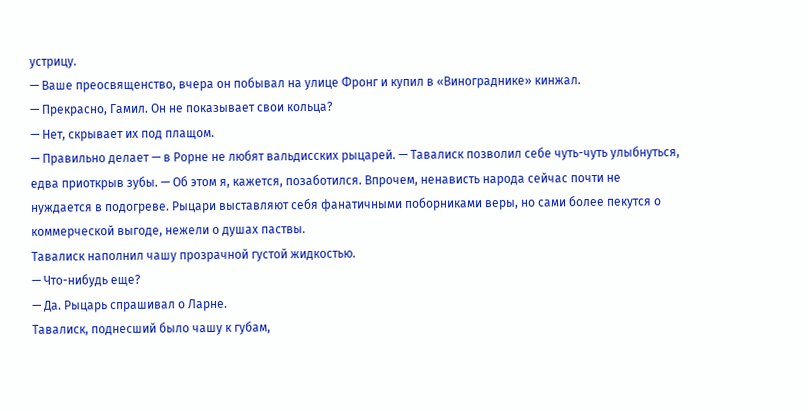устрицу.
— Ваше преосвященство, вчера он побывал на улице Фронг и купил в «Винограднике» кинжал.
— Прекрасно, Гамил. Он не показывает свои кольца?
— Нет, скрывает их под плащом.
— Правильно делает — в Рорне не любят вальдисских рыцарей. — Тавалиск позволил себе чуть-чуть улыбнуться, едва приоткрыв зубы. — Об этом я, кажется, позаботился. Впрочем, ненависть народа сейчас почти не нуждается в подогреве. Рыцари выставляют себя фанатичными поборниками веры, но сами более пекутся о коммерческой выгоде, нежели о душах паствы.
Тавалиск наполнил чашу прозрачной густой жидкостью.
— Что-нибудь еще?
— Да. Рыцарь спрашивал о Ларне.
Тавалиск, поднесший было чашу к губам,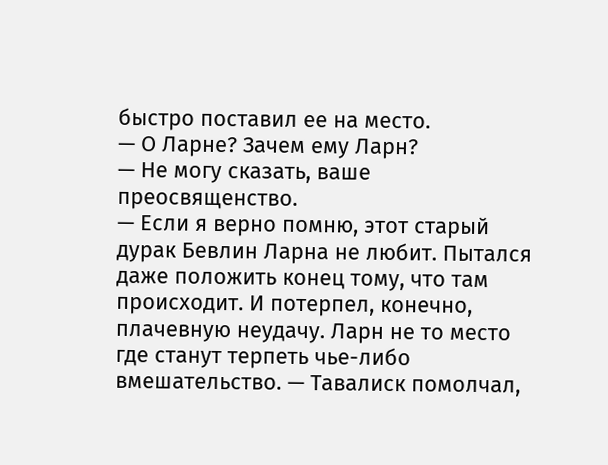быстро поставил ее на место.
— О Ларне? Зачем ему Ларн?
— Не могу сказать, ваше преосвященство.
— Если я верно помню, этот старый дурак Бевлин Ларна не любит. Пытался даже положить конец тому, что там происходит. И потерпел, конечно, плачевную неудачу. Ларн не то место где станут терпеть чье-либо вмешательство. — Тавалиск помолчал,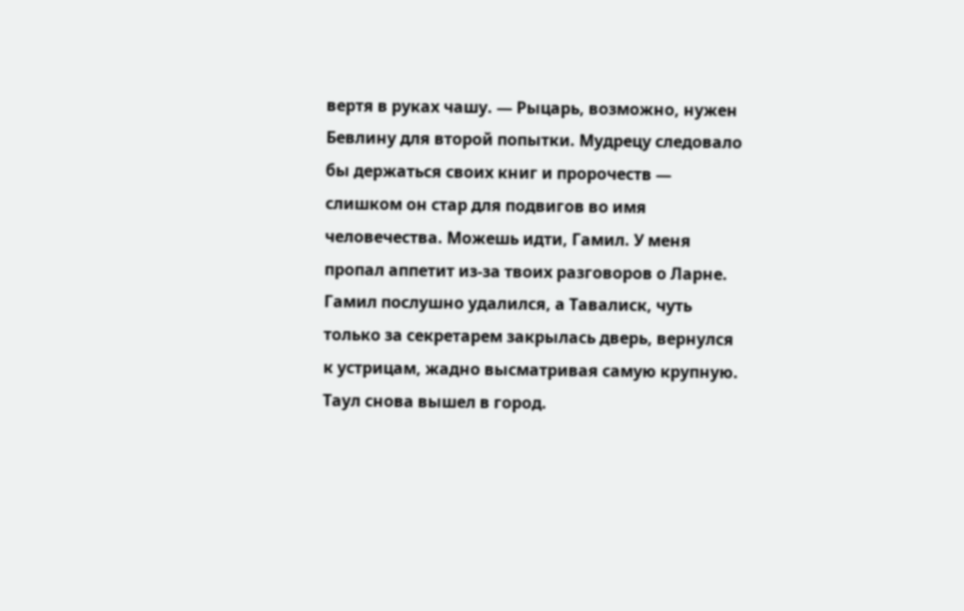вертя в руках чашу. — Рыцарь, возможно, нужен Бевлину для второй попытки. Мудрецу следовало бы держаться своих книг и пророчеств — слишком он стар для подвигов во имя человечества. Можешь идти, Гамил. У меня пропал аппетит из-за твоих разговоров о Ларне.
Гамил послушно удалился, а Тавалиск, чуть только за секретарем закрылась дверь, вернулся к устрицам, жадно высматривая самую крупную.
Таул снова вышел в город.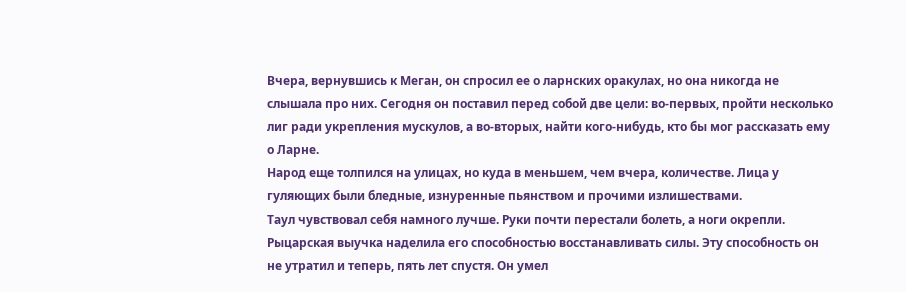Вчера, вернувшись к Меган, он спросил ее о ларнских оракулах, но она никогда не слышала про них. Сегодня он поставил перед собой две цели: во-первых, пройти несколько лиг ради укрепления мускулов, а во-вторых, найти кого-нибудь, кто бы мог рассказать ему о Ларне.
Народ еще толпился на улицах, но куда в меньшем, чем вчера, количестве. Лица у гуляющих были бледные, изнуренные пьянством и прочими излишествами.
Таул чувствовал себя намного лучше. Руки почти перестали болеть, а ноги окрепли. Рыцарская выучка наделила его способностью восстанавливать силы. Эту способность он не утратил и теперь, пять лет спустя. Он умел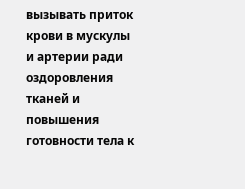вызывать приток крови в мускулы и артерии ради оздоровления тканей и повышения готовности тела к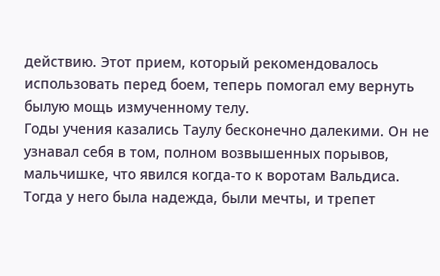действию. Этот прием, который рекомендовалось использовать перед боем, теперь помогал ему вернуть былую мощь измученному телу.
Годы учения казались Таулу бесконечно далекими. Он не узнавал себя в том, полном возвышенных порывов, мальчишке, что явился когда-то к воротам Вальдиса. Тогда у него была надежда, были мечты, и трепет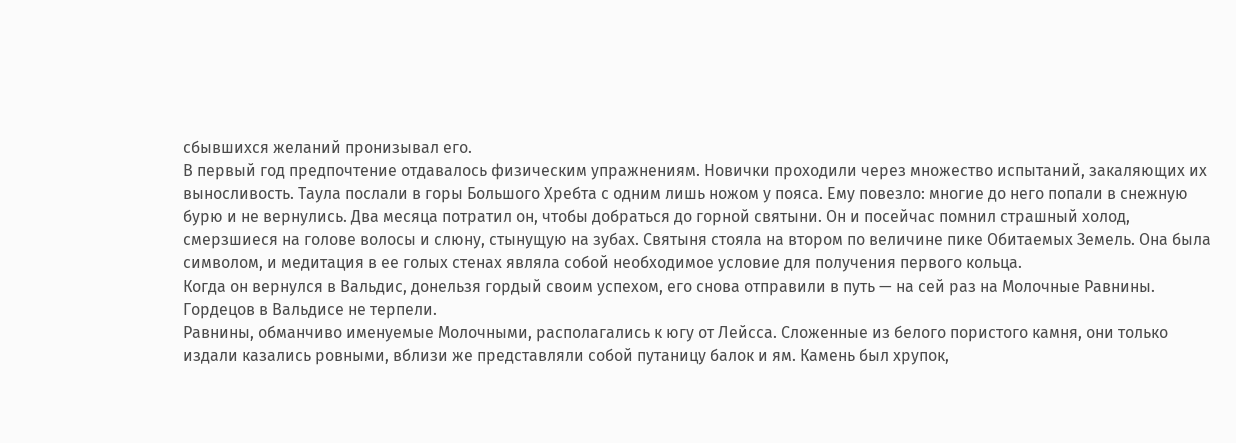сбывшихся желаний пронизывал его.
В первый год предпочтение отдавалось физическим упражнениям. Новички проходили через множество испытаний, закаляющих их выносливость. Таула послали в горы Большого Хребта с одним лишь ножом у пояса. Ему повезло: многие до него попали в снежную бурю и не вернулись. Два месяца потратил он, чтобы добраться до горной святыни. Он и посейчас помнил страшный холод, смерзшиеся на голове волосы и слюну, стынущую на зубах. Святыня стояла на втором по величине пике Обитаемых Земель. Она была символом, и медитация в ее голых стенах являла собой необходимое условие для получения первого кольца.
Когда он вернулся в Вальдис, донельзя гордый своим успехом, его снова отправили в путь — на сей раз на Молочные Равнины. Гордецов в Вальдисе не терпели.
Равнины, обманчиво именуемые Молочными, располагались к югу от Лейсса. Сложенные из белого пористого камня, они только издали казались ровными, вблизи же представляли собой путаницу балок и ям. Камень был хрупок,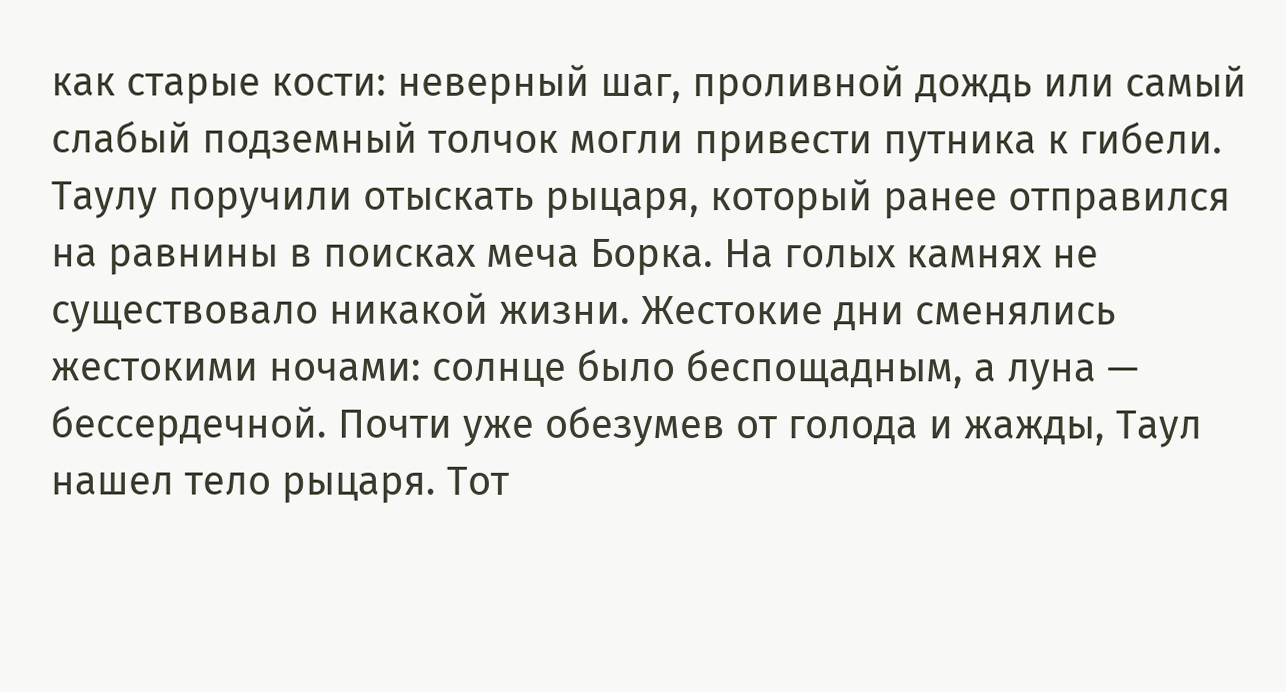как старые кости: неверный шаг, проливной дождь или самый слабый подземный толчок могли привести путника к гибели. Таулу поручили отыскать рыцаря, который ранее отправился на равнины в поисках меча Борка. На голых камнях не существовало никакой жизни. Жестокие дни сменялись жестокими ночами: солнце было беспощадным, а луна — бессердечной. Почти уже обезумев от голода и жажды, Таул нашел тело рыцаря. Тот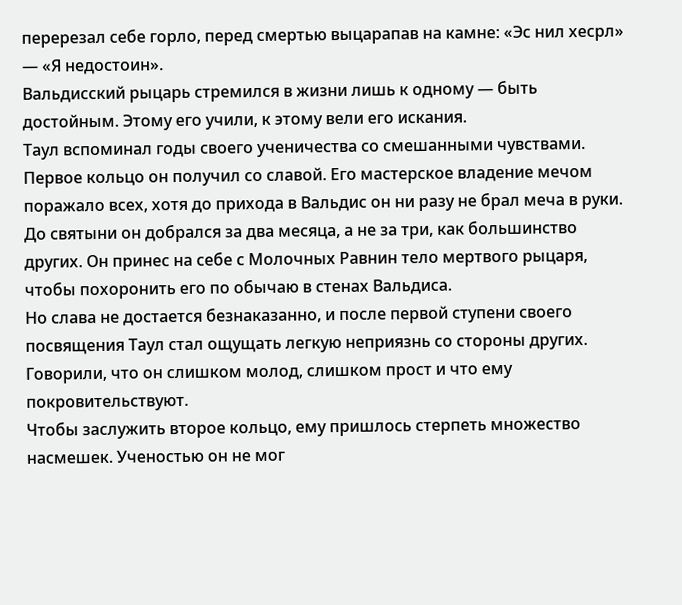перерезал себе горло, перед смертью выцарапав на камне: «Эс нил хесрл» — «Я недостоин».
Вальдисский рыцарь стремился в жизни лишь к одному — быть достойным. Этому его учили, к этому вели его искания.
Таул вспоминал годы своего ученичества со смешанными чувствами. Первое кольцо он получил со славой. Его мастерское владение мечом поражало всех, хотя до прихода в Вальдис он ни разу не брал меча в руки. До святыни он добрался за два месяца, а не за три, как большинство других. Он принес на себе с Молочных Равнин тело мертвого рыцаря, чтобы похоронить его по обычаю в стенах Вальдиса.
Но слава не достается безнаказанно, и после первой ступени своего посвящения Таул стал ощущать легкую неприязнь со стороны других. Говорили, что он слишком молод, слишком прост и что ему покровительствуют.
Чтобы заслужить второе кольцо, ему пришлось стерпеть множество насмешек. Ученостью он не мог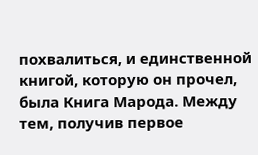похвалиться, и единственной книгой, которую он прочел, была Книга Марода. Между тем, получив первое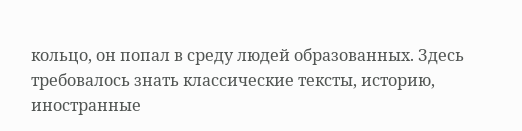кольцо, он попал в среду людей образованных. Здесь требовалось знать классические тексты, историю, иностранные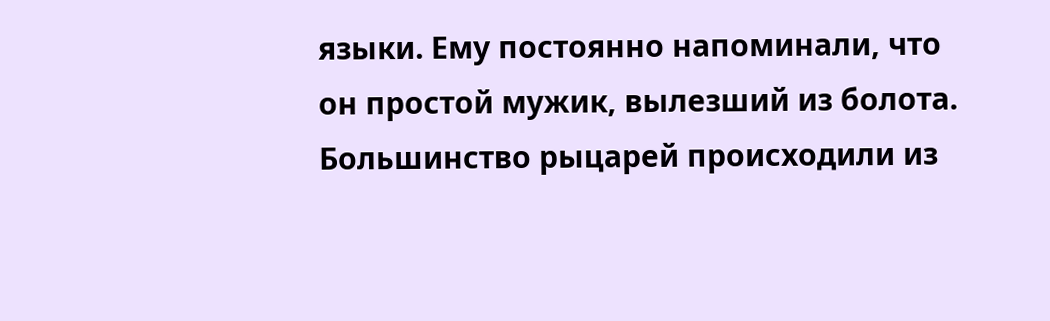языки. Ему постоянно напоминали, что он простой мужик, вылезший из болота. Большинство рыцарей происходили из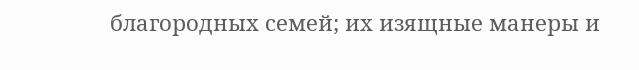благородных семей; их изящные манеры и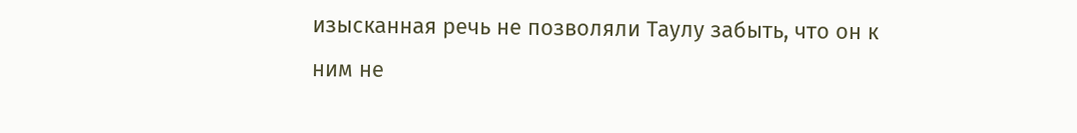изысканная речь не позволяли Таулу забыть, что он к ним не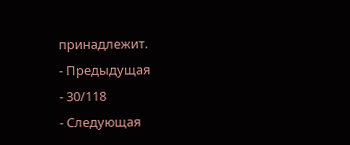принадлежит.
- Предыдущая
- 30/118
- Следующая